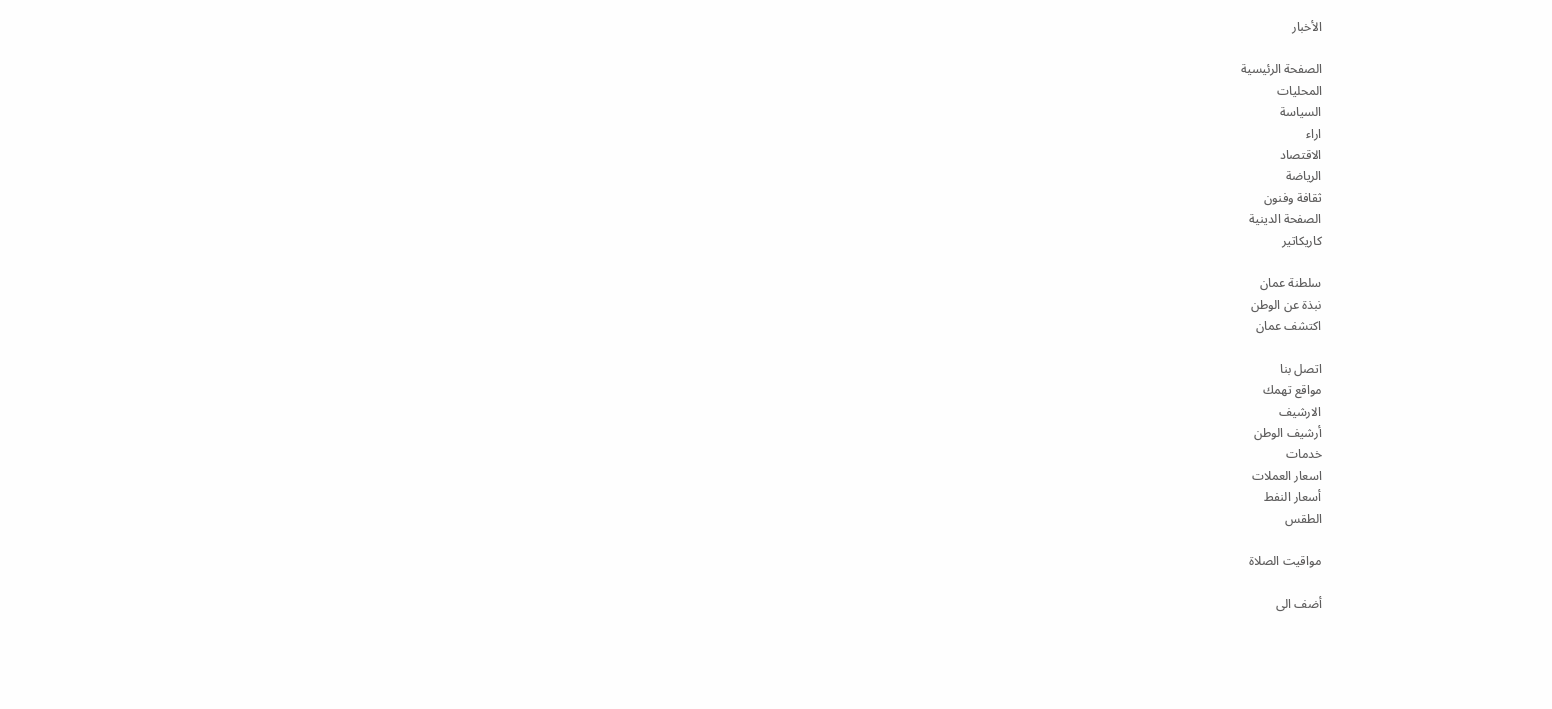الأخبار

الصفحة الرئيسية
المحليات
السياسة
اراء
الاقتصاد
الرياضة
ثقافة وفنون
الصفحة الدينية
كاريكاتير

سلطنة عمان
نبذة عن الوطن
اكتشف عمان

اتصل بنا
مواقع تهمك
الارشيف
أرشيف الوطن
خدمات
اسعار العملات
أسعار النفط
الطقس

مواقيت الصلاة

أضف الى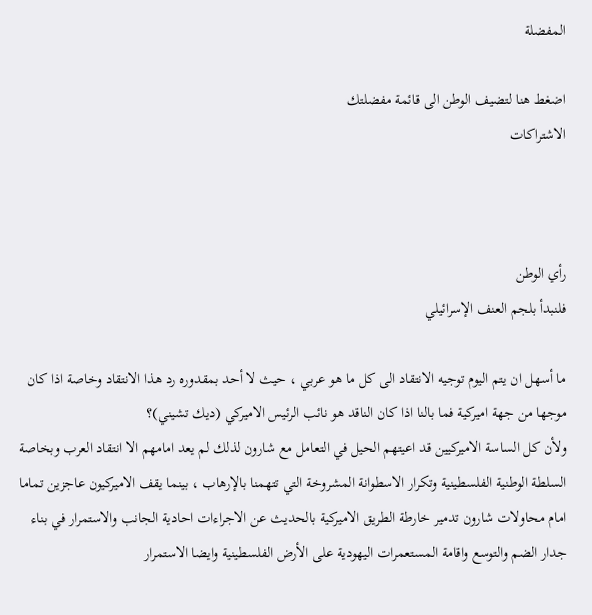المفضلة

اضغط هنا لتضيف الوطن الى قائمة مفضلتك
الاشتراكات



رأي الوطن
فلنبدأ بلجم العنف الإسرائيلي

ما أسهل ان يتم اليوم توجيه الانتقاد الى كل ما هو عربي ، حيث لا أحد بمقدوره رد هذا الانتقاد وخاصة اذا كان موجها من جهة اميركية فما بالنا اذا كان الناقد هو نائب الرئيس الاميركي (ديك تشيني)؟
ولأن كل الساسة الاميركيين قد اعيتهم الحيل في التعامل مع شارون لذلك لم يعد امامهم الا انتقاد العرب وبخاصة السلطة الوطنية الفلسطينية وتكرار الاسطوانة المشروخة التي تتهمنا بالإرهاب ، بينما يقف الاميركيون عاجزين تماما امام محاولات شارون تدمير خارطة الطريق الاميركية بالحديث عن الاجراءات احادية الجانب والاستمرار في بناء جدار الضم والتوسع واقامة المستعمرات اليهودية على الأرض الفلسطينية وايضا الاستمرار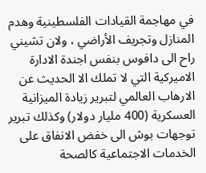في مهاجمة القيادات الفلسطينية وهدم المنازل وتجريف الأراضي ، ولان تشيني راح الى دافوس بنفس اجندة الادارة الاميركية التي لا تملك الا الحديث عن الارهاب العالمي لتبرير زيادة الميزانية العسكرية (400 مليار دولار) وكذلك تبرير توجهات بوش الى خفض الانفاق على الخدمات الاجتماعية كالصحة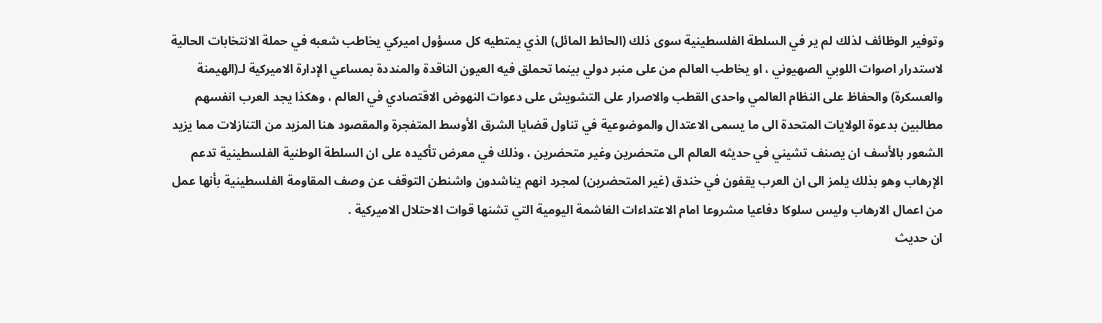وتوفير الوظائف لذلك لم ير في السلطة الفلسطينية سوى ذلك (الحائط المائل) الذي يمتطيه كل مسؤول اميركي يخاطب شعبه في حملة الانتخابات الحالية لاستدرار اصوات اللوبي الصهيوني ، او يخاطب العالم من على منبر دولي بينما تحملق فيه العيون الناقدة والمنددة بمساعي الإدارة الاميركية لـ(الهيمنة والعسكرة) والحفاظ على النظام العالمي واحدى القطب والاصرار على التشويش على دعوات النهوض الاقتصادي في العالم ، وهكذا يجد العرب انفسهم مطالبين بدعوة الولايات المتحدة الى ما يسمى الاعتدال والموضوعية في تناول قضايا الشرق الأوسط المتفجرة والمقصود هنا المزيد من التنازلات مما يزيد الشعور بالأسف ان يصنف تشيني في حديثه العالم الى متحضرين وغير متحضرين ، وذلك في معرض تأكيده على ان السلطة الوطنية الفلسطينية تدعم الإرهاب وهو بذلك يلمز الى ان العرب يقفون في خندق (غير المتحضرين) لمجرد انهم يناشدون واشنطن التوقف عن وصف المقاومة الفلسطينية بأنها عمل من اعمال الارهاب وليس سلوكا دفاعيا مشروعا امام الاعتداءات الغاشمة اليومية التي تشنها قوات الاحتلال الاميركية .
ان حديث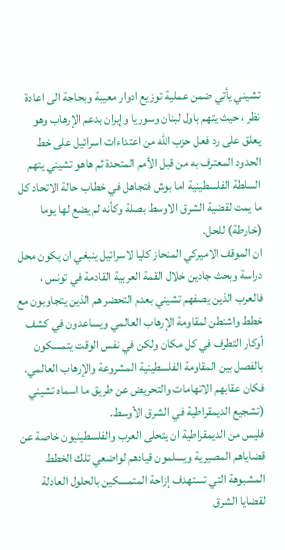تشيني يأتي ضمن عملية توزيع ادوار معيبة وبحاجة الى اعادة نظر ، حيث يتهم باول لبنان وسوريا وإيران بدعم الإرهاب وهو يعلق على رد فعل حزب الله من اعتداءات اسرائيل على خط الحدود المعترف به من قبل الأمم المتحدة ثم هاهو تشيني يتهم السلطة الفلسطينية اما بوش فتجاهل في خطاب حالة الاتحاد كل ما يمت لقضية الشرق الاوسط بصلة وكأنه لم يضع لها يوما (خارطة) للحل.
ان الموقف الاميركي المنحاز كليا لاسرائيل ينبغي ان يكون محل دراسة وبحث جادين خلال القمة العربية القادمة في تونس ، فالعرب الذين يصفهم تشيني بعدم التحضر هم الذين يتجاوبون مع خطط واشنطن لمقاومة الإرهاب العالمي ويساعدون في كشف أوكار التطرف في كل مكان ولكن في نفس الوقت يتمسكون بالفصل بين المقاومة الفلسطينية المشروعة والإرهاب العالمي.
فكان عقابهم الاتهامات والتحريض عن طريق ما اسماه تشيني (تشجيع الديمقراطية في الشرق الأوسط.
فليس من الديمقراطية ان يتحلى العرب والفلسطينيون خاصة عن قضاياهم المصيرية ويسلمون قيادهم لواضعي تلك الخطط المشبوهة التي تستهدف إزاحة المتمسكين بالحلول العادلة لقضايا الشرق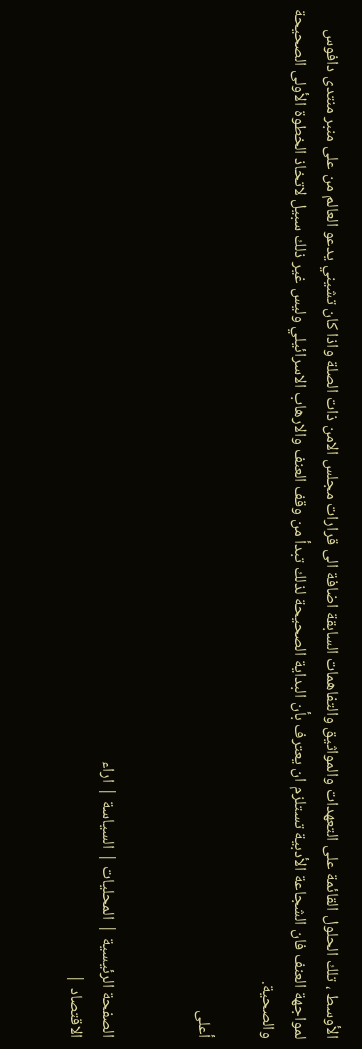الأوسط ، تلك الحلول القائمة على التعهدات والمواثيق والتفاهمات السابقة اضافة الى قرارات مجلس الامن ذات الصلة واذا كان تشيني يدعو العالم من على منبر منتدى دافوس لمواجهة العنف فان الشجاعة الأدبية تستلزم ان يعترف بأن البداية الصحيحة لذلك تبدأ من وقف العنف والارهاب الاسرائيلي وليس غير ذلك سبيل لاتخاذ الخطوة الأولى الصحيحة والصحية.

أعلى


الصفحة الرئيسية | المحليات | السياسة | اراء
الاقتصاد |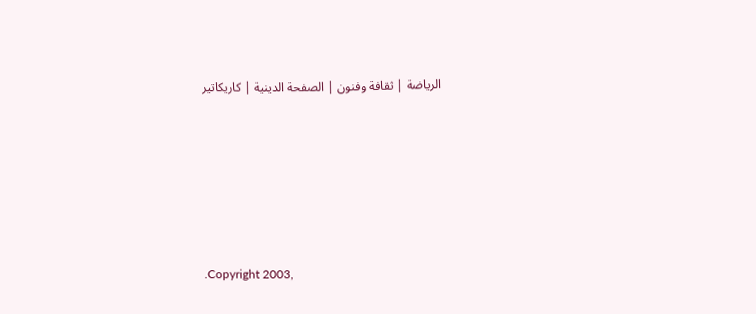الرياضة | ثقافة وفنون | الصفحة الدينية | كاريكاتير







.Copyright 2003,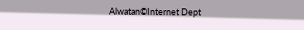Alwatan©Internet Dept